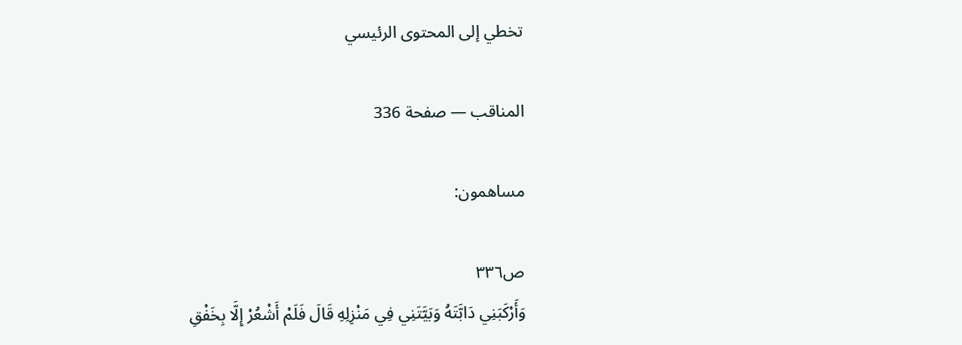تخطي إلى المحتوى الرئيسي

المناقب — صفحة 336

مساهمون:

ص٣٣٦
وَأَرْكَبَنِي دَابَّتَهُ وَبَيَّتَنِي فِي مَنْزِلِهِ قَالَ فَلَمْ أَشْعُرْ إِلَّا بِخَفْقِ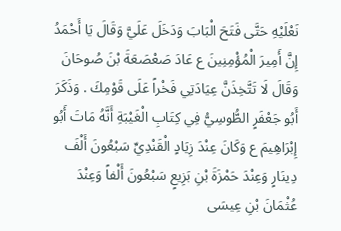نَعْلَيْهِ حَتَّى فَتَحَ الْبَابَ وَدَخَلَ عَلَيَّ وَقَالَ يَا أَحْمَدُ إِنَّ أَمِيرَ الْمُؤْمِنِينَ ع عَادَ صَعْصَعَةَ بْنَ صُوحَانَ وَقَالَ لَا تَتَّخِذَنَّ عِيَادَتِي فَخْراً عَلَى قَوْمِكَ . وَذَكَرَ أَبُو جَعْفَرٍ الطُّوسِيُّ فِي كِتَابِ الْغَيْبَةِ أَنَّهُ مَاتَ أَبُو إِبْرَاهِيمَ ع وَكَانَ عِنْدَ زِيَادٍ الْقَنْدِيِّ سَبْعُونَ أَلْفَ دِينَارٍ وَعِنْدَ حَمْزَةَ بْنِ بَزِيعٍ سَبْعُونَ أَلْفاً وَعِنْدَ عُثْمَانَ بْنِ عِيسَى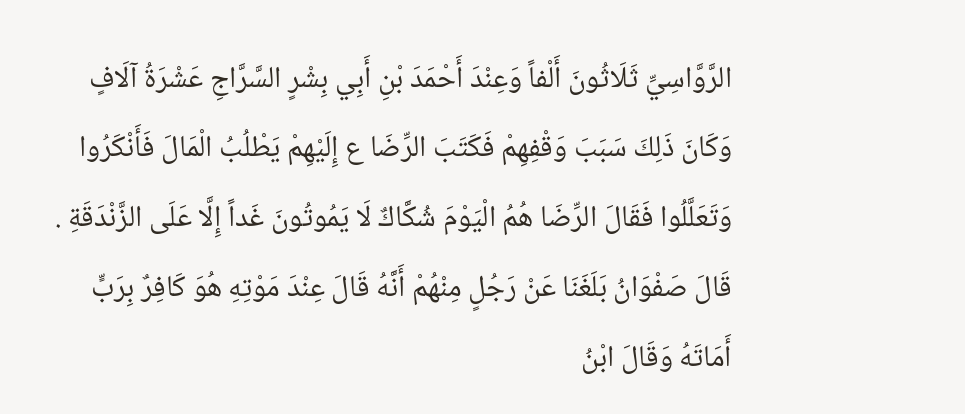الرَّوَّاسِيِّ ثَلَاثُونَ أَلْفاً وَعِنْدَ أَحْمَدَ بْنِ أَبِي بِشْرٍ السَّرَّاجِ عَشْرَةُ آلَافٍ وَكَانَ ذَلِكَ سَبَبَ وَقْفِهِمْ فَكَتَبَ الرِّضَا ع إِلَيْهِمْ يَطْلُبُ الْمَالَ فَأَنْكَرُوا وَتَعَلَّلُوا فَقَالَ الرِّضَا هُمُ الْيَوْمَ شُكَّاكٌ لَا يَمُوتُونَ غَداً إِلَّا عَلَى الزَّنْدَقَةِ . قَالَ صَفْوَانُ بَلَغَنَا عَنْ رَجُلٍ مِنْهُمْ أَنَّهُ قَالَ عِنْدَ مَوْتِهِ هُوَ كَافِرٌ بِرَبٍّ أَمَاتَهُ وَقَالَ ابْنُ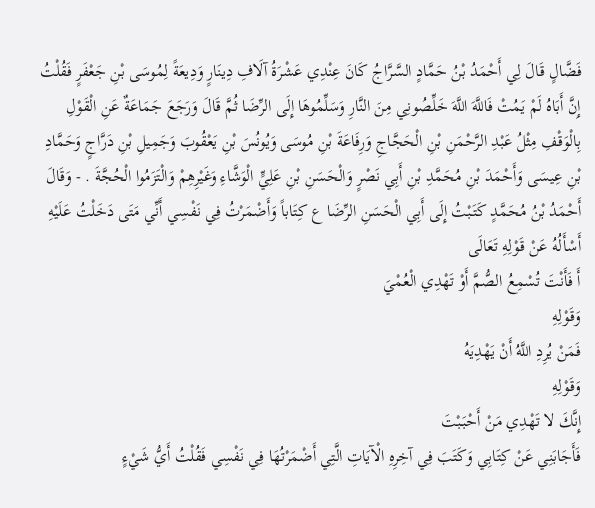فَضَّالٍ قَالَ لِي أَحْمَدُ بْنُ حَمَّادٍ السَّرَّاجُ كَانَ عِنْدِي عَشْرَةُ آلَافِ دِينَارٍ وَدِيعَةً لِمُوسَى بْنِ جَعْفَرٍ فَقُلْتُ إِنَّ أَبَاهُ لَمْ يَمُتْ فَاللَّهَ اللَّهَ خَلِّصُونِي مِنَ النَّارِ وَسَلِّمُوهَا إِلَى الرِّضَا ثُمَّ قَالَ وَرَجَعَ جَمَاعَةٌ عَنِ الْقَوْلِ بِالْوَقْفِ مِثْلُ عَبْدِ الرَّحْمَنِ بْنِ الْحَجَّاجِ وَرِفَاعَةَ بْنِ مُوسَى وَيُونُسَ بْنِ يَعْقُوبَ وَجَمِيلِ بْنِ دَرَّاجٍ وَحَمَّادِ بْنِ عِيسَى وَأَحْمَدَ بْنِ مُحَمَّدِ بْنِ أَبِي نَصْرٍ وَالْحَسَنِ بْنِ عَلِيٍّ الْوَشَّاءِ وَغَيْرِهِمْ وَالْتَزَمُوا الْحُجَّةَ . - وَقَالَ أَحْمَدُ بْنُ مُحَمَّدٍ كَتَبْتُ إِلَى أَبِي الْحَسَنِ الرِّضَا ع كِتَاباً وَأَضْمَرْتُ فِي نَفْسِي أَنِّي مَتَى دَخَلْتُ عَلَيْهِ أَسْأَلُهُ عَنْ قَوْلِهِ تَعَالَى
أَ فَأَنْتَ تُسْمِعُ الصُّمَّ أَوْ تَهْدِي الْعُمْيَ
وَقَوْلِهِ
فَمَنْ يُرِدِ اللَّهُ أَنْ يَهْدِيَهُ
وَقَوْلِهِ
إِنَّكَ لا تَهْدِي مَنْ أَحْبَبْتَ
فَأَجَابَنِي عَنْ كِتَابِي وَكَتَبَ فِي آخِرِهِ الْآيَاتِ الَّتِي أَضْمَرْتُهَا فِي نَفْسِي فَقُلْتُ أَيُّ شَيْءٍ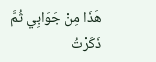هَذَا مِنْ جَوَابِي ثُمَّ ذَكَرْتُ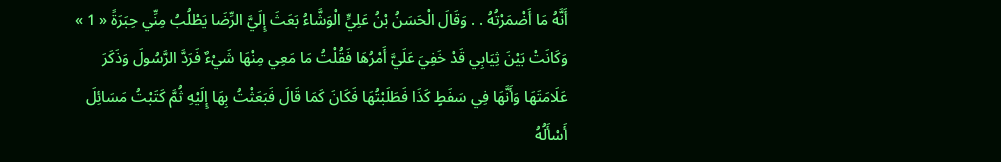أَنَّهُ مَا أَضْمَرْتُهُ . . وَقَالَ الْحَسَنُ بْنُ عَلِيٍّ الْوَشَّاءُ بَعَثَ إِلَيَّ الرِّضَا يَطْلُبُ مِنِّي حِبَرَةً « 1 » وَكَانَتْ بَيْنَ ثِيَابِي قَدْ خَفِيَ عَلَيَّ أَمْرُهَا فَقُلْتُ مَا مَعِي مِنْهَا شَيْءٌ فَرَدَّ الرَّسُولَ وَذَكَرَ عَلَامَتَهَا وَأَنَّهَا فِي سَفَطٍ كَذَا فَطَلَبْتُهَا فَكَانَ كَمَا قَالَ فَبَعَثْتُ بِهَا إِلَيْهِ ثُمَّ كَتَبْتُ مَسَائِلَ أَسْأَلُهُ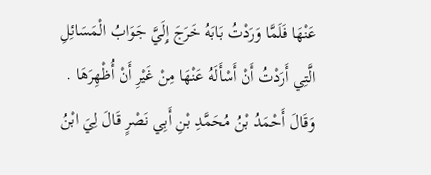عَنْهَا فَلَمَّا وَرَدْتُ بَابَهُ خَرَجَ إِلَيَّ جَوَابُ الْمَسَائِلِ الَّتِي أَرَدْتُ أَنْ أَسْأَلَهُ عَنْهَا مِنْ غَيْرِ أَنْ أُظْهِرَهَا . وَقَالَ أَحْمَدُ بْنُ مُحَمَّدِ بْنِ أَبِي نَصْرٍ قَالَ لِيَ ابْنُ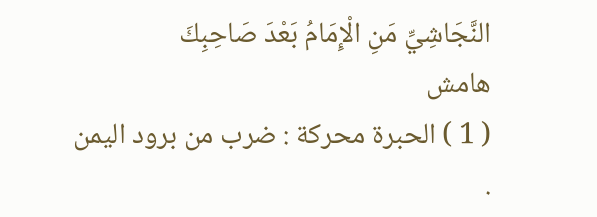النَّجَاشِيِّ مَنِ الْإِمَامُ بَعْدَ صَاحِبِكَ
هامش
( 1 ) الحبرة محركة : ضرب من برود اليمن .